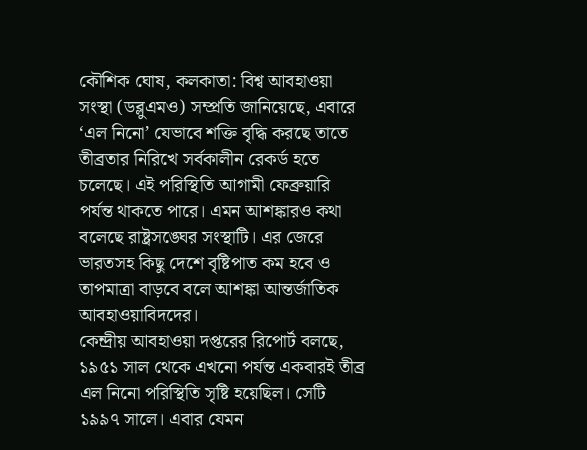কৌশিক ঘোষ, কলকাতা: বিশ্ব আবহাওয়া সংস্থা (ডব্লুএমও) সম্প্রতি জানিয়েছে, এবারে ‘এল নিনো’ যেভাবে শক্তি বৃদ্ধি করছে তাতে তীব্রতার নিরিখে সর্বকালীন রেকর্ড হতে চলেছে। এই পরিস্থিতি আগামী ফেব্রুয়ারি পর্যন্ত থাকতে পারে। এমন আশঙ্কারও কথা বলেছে রাষ্ট্রসঙ্ঘের সংস্থাটি। এর জেরে ভারতসহ কিছু দেশে বৃষ্টিপাত কম হবে ও তাপমাত্রা বাড়বে বলে আশঙ্কা আন্তর্জাতিক আবহাওয়াবিদদের।
কেন্দ্রীয় আবহাওয়া দপ্তরের রিপোর্ট বলছে, ১৯৫১ সাল থেকে এখনো পর্যন্ত একবারই তীব্র এল নিনো পরিস্থিতি সৃষ্টি হয়েছিল। সেটি ১৯৯৭ সালে। এবার যেমন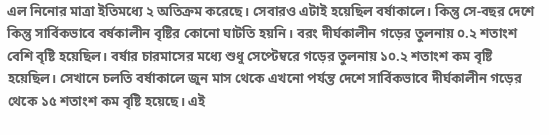এল নিনোর মাত্রা ইতিমধ্যে ২ অতিক্রম করেছে। সেবারও এটাই হয়েছিল বর্ষাকালে। কিন্তু সে-বছর দেশে কিন্তু সার্বিকভাবে বর্ষকালীন বৃষ্টির কোনো ঘাটতি হয়নি। বরং দীর্ঘকালীন গড়ের তুলনায় ০.২ শতাংশ বেশি বৃষ্টি হয়েছিল। বর্ষার চারমাসের মধ্যে শুধু সেপ্টেম্বরে গড়ের তুলনায় ১০.২ শতাংশ কম বৃষ্টি হয়েছিল। সেখানে চলতি বর্ষাকালে জুন মাস থেকে এখনো পর্যন্ত দেশে সার্বিকভাবে দীর্ঘকালীন গড়ের থেকে ১৫ শতাংশ কম বৃষ্টি হয়েছে। এই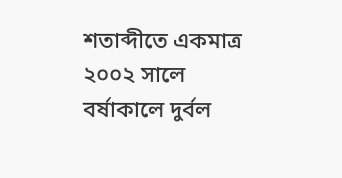শতাব্দীতে একমাত্র ২০০২ সালে বর্ষাকালে দুর্বল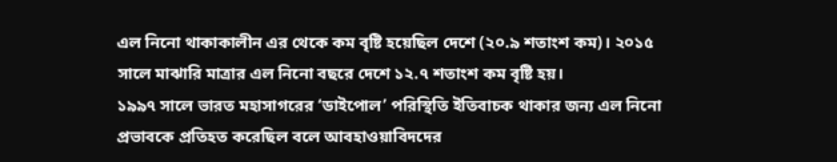এল নিনো থাকাকালীন এর থেকে কম বৃষ্টি হয়েছিল দেশে (২০.৯ শতাংশ কম)। ২০১৫ সালে মাঝারি মাত্রার এল নিনো বছরে দেশে ১২.৭ শতাংশ কম বৃষ্টি হয়।
১৯৯৭ সালে ভারত মহাসাগরের ‘ডাইপোল’ পরিস্থিতি ইতিবাচক থাকার জন্য এল নিনো প্রভাবকে প্রতিহত করেছিল বলে আবহাওয়াবিদদের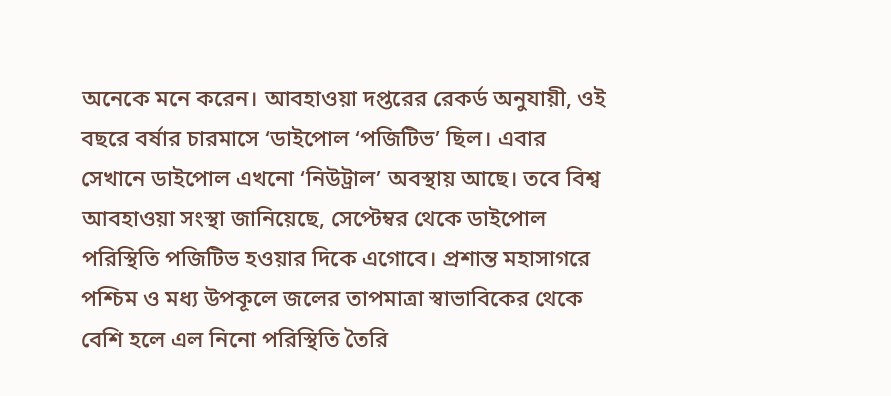অনেকে মনে করেন। আবহাওয়া দপ্তরের রেকর্ড অনুযায়ী, ওই বছরে বর্ষার চারমাসে ‘ডাইপোল ‘পজিটিভ’ ছিল। এবার সেখানে ডাইপোল এখনো ‘নিউট্রাল’ অবস্থায় আছে। তবে বিশ্ব আবহাওয়া সংস্থা জানিয়েছে, সেপ্টেম্বর থেকে ডাইপোল পরিস্থিতি পজিটিভ হওয়ার দিকে এগোবে। প্রশান্ত মহাসাগরে পশ্চিম ও মধ্য উপকূলে জলের তাপমাত্রা স্বাভাবিকের থেকে বেশি হলে এল নিনো পরিস্থিতি তৈরি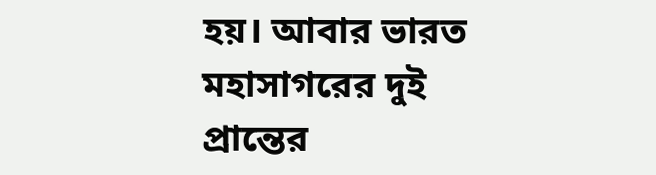হয়। আবার ভারত মহাসাগরের দুই প্রান্তের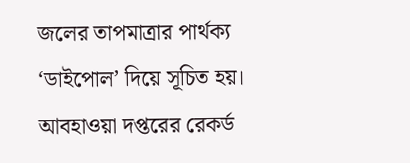জলের তাপমাত্রার পার্থক্য ‘ডাইপোল’ দিয়ে সূচিত হয়।
আবহাওয়া দপ্তরের রেকর্ড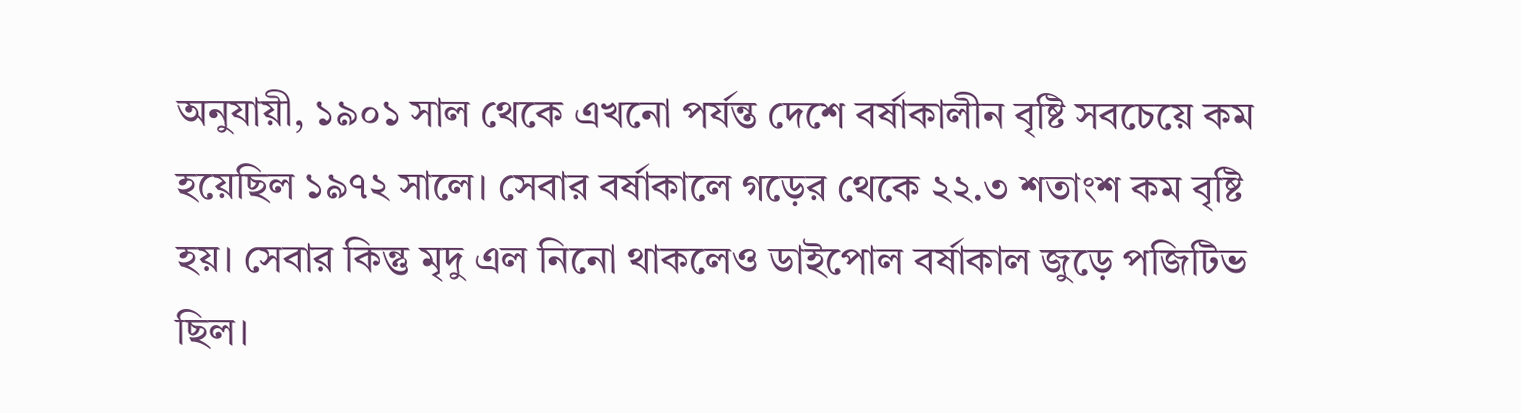অনুযায়ী, ১৯০১ সাল থেকে এখনো পর্যন্ত দেশে বর্ষাকালীন বৃষ্টি সবচেয়ে কম হয়েছিল ১৯৭২ সালে। সেবার বর্ষাকালে গড়ের থেকে ২২.৩ শতাংশ কম বৃষ্টি হয়। সেবার কিন্তু মৃদু এল নিনো থাকলেও ডাইপোল বর্ষাকাল জুড়ে পজিটিভ ছিল।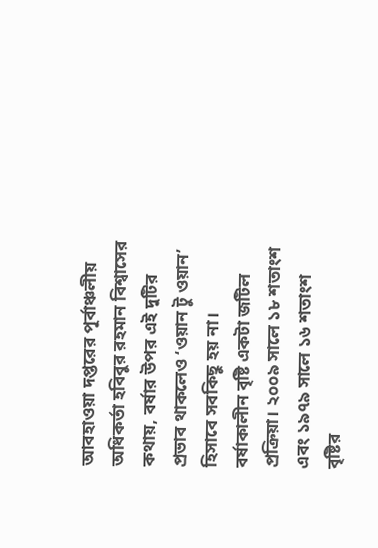আবহাওয়া দপ্তরের পূর্বাঞ্চলীয় অধিকর্তা হবিবুর রহমান বিশ্বাসের কথায়, বর্ষার উপর এই দুটির প্রভাব থাকলেও ‘ওয়ান টু ওয়ান’ হিসাবে সবকিছু হয় না। বর্ষাকালীন বৃষ্টি একটা জটিল প্রক্রিয়া। ২০০৯ সালে ১৮ শতাংশ এবং ১৯৭৯ সালে ১৬ শতাংশ বৃষ্টির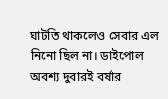ঘাটতি থাকলেও সেবার এল নিনো ছিল না। ডাইপোল অবশ্য দুবারই বর্ষার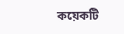কয়েকটি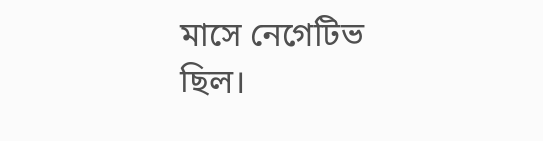মাসে নেগেটিভ ছিল।